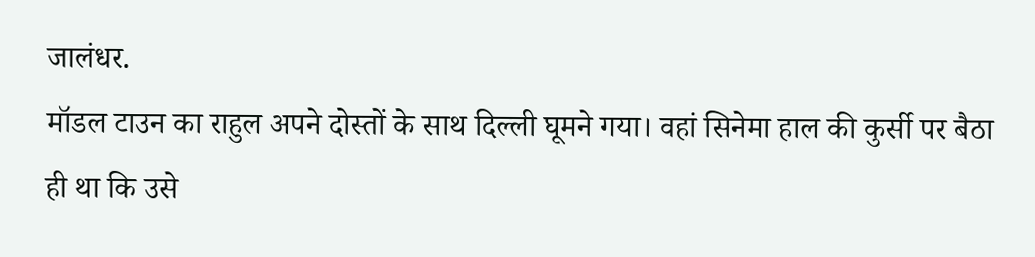जालंधर.
मॉडल टाउन का राहुल अपने दोस्तों के साथ दिल्ली घूमने गया। वहां सिनेमा हाल की कुर्सी पर बैठा ही था कि उसे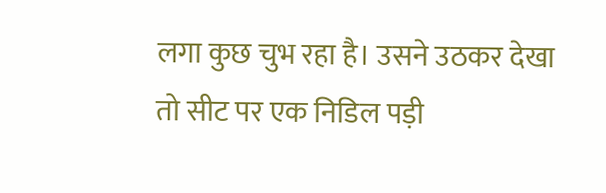लगा कुछ चुभ रहा है। उसने उठकर देखा तो सीट पर एक निडिल पड़ी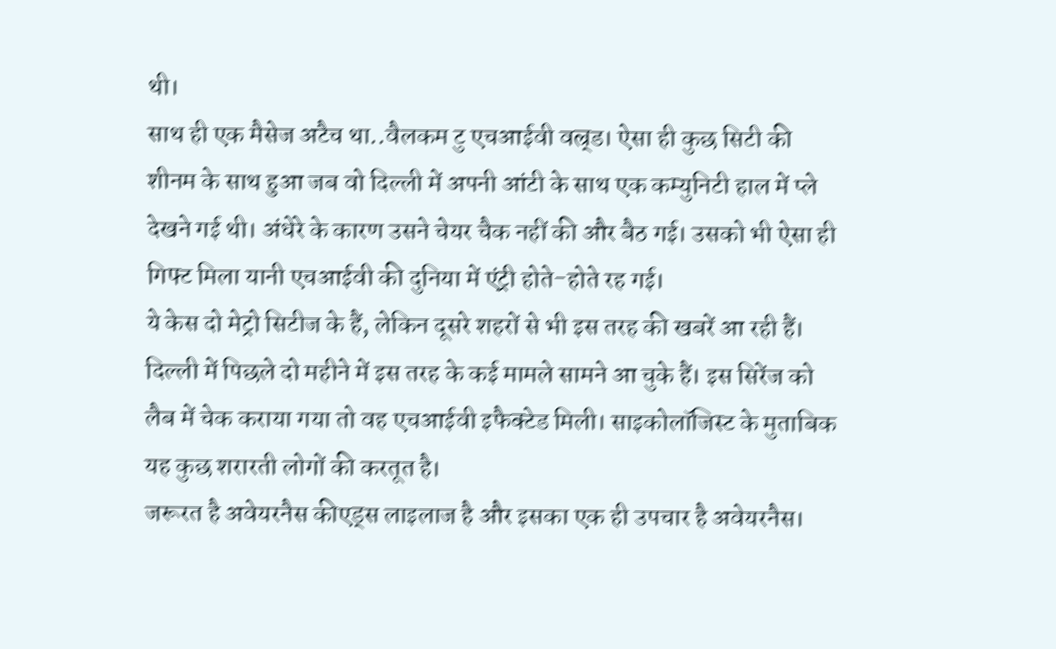थी।
साथ ही एक मैसेज अटैच था..वैलकम टु एचआईवी वल्र्ड। ऐसा ही कुछ सिटी की शीनम के साथ हुआ जब वो दिल्ली में अपनी आंटी के साथ एक कम्युनिटी हाल में प्ले देखने गई थी। अंधेरे के कारण उसने चेयर चैक नहीं की और बैठ गई। उसको भी ऐसा ही गिफ्ट मिला यानी एचआईवी की दुनिया में एंट्री होते-होते रह गई।
ये केस दो मेट्रो सिटीज के हैं, लेकिन दूसरे शहरों से भी इस तरह की खबरें आ रही हैं। दिल्ली में पिछले दो महीने में इस तरह के कई मामले सामने आ चुके हैं। इस सिरेंज को लैब में चेक कराया गया तो वह एचआईवी इफैक्टेड मिली। साइकोलॉजिस्ट के मुताबिक यह कुछ शरारती लोगों की करतूत है।
जरूरत है अवेयरनैस कीएड्स लाइलाज है और इसका एक ही उपचार है अवेयरनैस।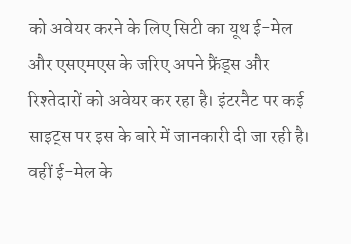को अवेयर करने के लिए सिटी का यूथ ई-मेल और एसएमएस के जरिए अपने फ्रैंड्स और रिश्तेदारों को अवेयर कर रहा है। इंटरनैट पर कई साइट्स पर इस के बारे में जानकारी दी जा रही है। वहीं ई-मेल के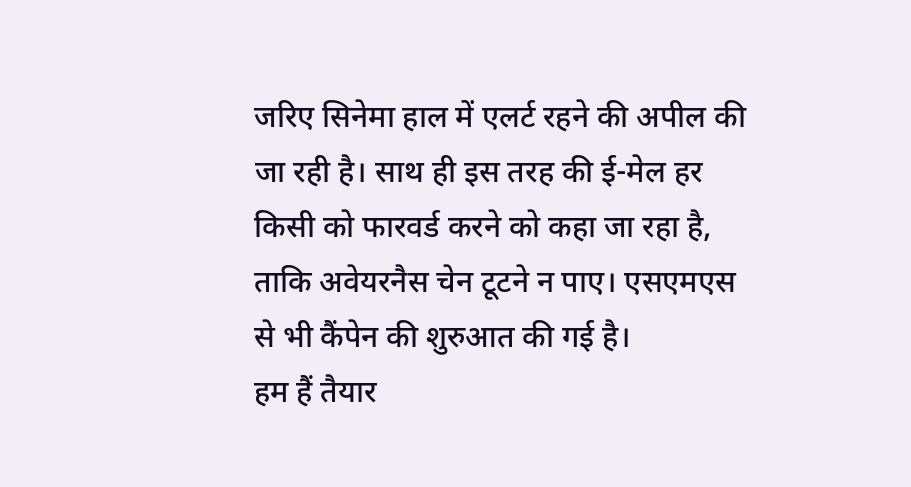जरिए सिनेमा हाल में एलर्ट रहने की अपील की जा रही है। साथ ही इस तरह की ई-मेल हर किसी को फारवर्ड करने को कहा जा रहा है, ताकि अवेयरनैस चेन टूटने न पाए। एसएमएस से भी कैंपेन की शुरुआत की गई है।
हम हैं तैयार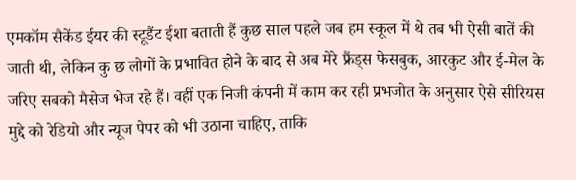एमकॉम सैकेंड ईयर की स्टूडैंट ईशा बताती हैं कुछ साल पहले जब हम स्कूल में थे तब भी ऐसी बातें की जाती थी, लेकिन कु छ लोगों के प्रभावित होने के बाद से अब मेरे फ्रैंड्स फेसबुक, आरकुट और ई-मेल के जरिए सबको मैसेज भेज रहे हैं। वहीं एक निजी कंपनी में काम कर रही प्रभजोत के अनुसार ऐसे सीरियस मुद्दे को रेडियो और न्यूज पेपर को भी उठाना चाहिए, ताकि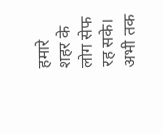हमारे शहर के लोग सेफ रह सके।
अभी तक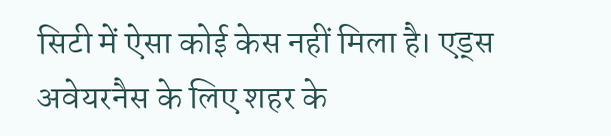सिटी में ऐसा कोई केस नहीं मिला है। एड्स अवेयरनैस के लिए शहर के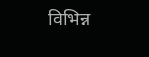विभिन्न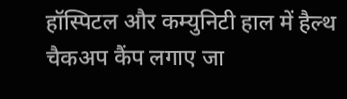हॉस्पिटल और कम्युनिटी हाल में हैल्थ चैकअप कैंप लगाए जा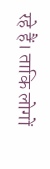रहे हैं। ताकि लोगों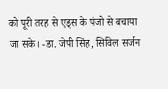को पूरी तरह से एड्स के पंजो से बचाया जा सके। -डा. जेपी सिंह, सिविल सर्जन